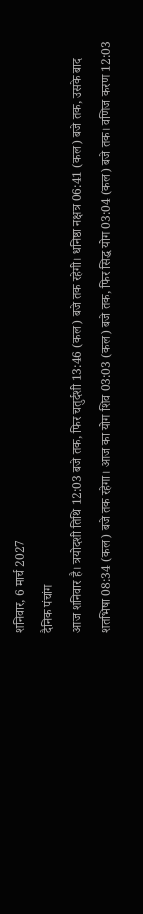शनिवार, 6 मार्च 2027
दैनिक पंचांग
आज शनिवार है। त्रयोदशी तिथि 12:03 बजे तक, फिर चतुर्दशी 13:46 (कल) बजे तक रहेगी। धनिष्ठा नक्षत्र 06:41 (कल) बजे तक, उसके बाद शतभिषा 08:34 (कल) बजे तक रहेगा। आज का योग शिव 03:03 (कल) बजे तक, फिर सिद्ध योग 03:04 (कल) बजे तक। वणिज करण 12:03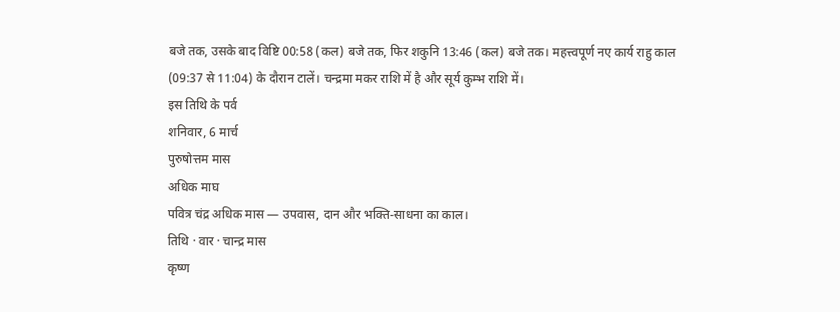बजे तक, उसके बाद विष्टि 00:58 (कल) बजे तक, फिर शकुनि 13:46 (कल) बजे तक। महत्त्वपूर्ण नए कार्य राहु काल (09:37 से 11:04) के दौरान टालें। चन्द्रमा मकर राशि में है और सूर्य कुम्भ राशि में।
इस तिथि के पर्व
शनिवार, 6 मार्च
पुरुषोत्तम मास
अधिक माघ
पवित्र चंद्र अधिक मास — उपवास, दान और भक्ति-साधना का काल।
तिथि · वार · चान्द्र मास
कृष्ण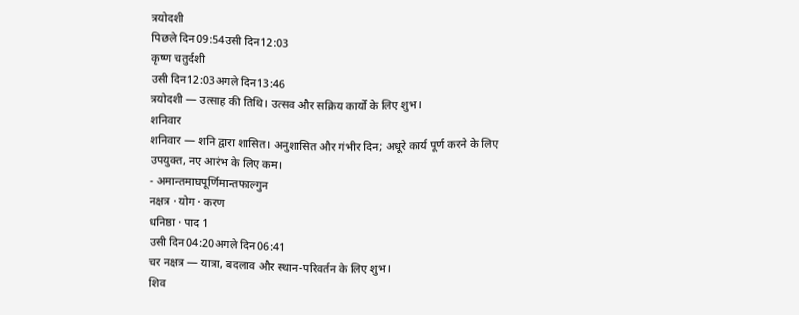त्रयोदशी
पिछले दिन09:54उसी दिन12:03
कृष्ण चतुर्दशी
उसी दिन12:03अगले दिन13:46
त्रयोदशी — उत्साह की तिथि। उत्सव और सक्रिय कार्यों के लिए शुभ।
शनिवार
शनिवार — शनि द्वारा शासित। अनुशासित और गंभीर दिन; अधूरे कार्य पूर्ण करने के लिए उपयुक्त, नए आरंभ के लिए कम।
- अमान्तमाघपूर्णिमान्तफाल्गुन
नक्षत्र · योग · करण
धनिष्ठा · पाद 1
उसी दिन04:20अगले दिन06:41
चर नक्षत्र — यात्रा, बदलाव और स्थान-परिवर्तन के लिए शुभ।
शिव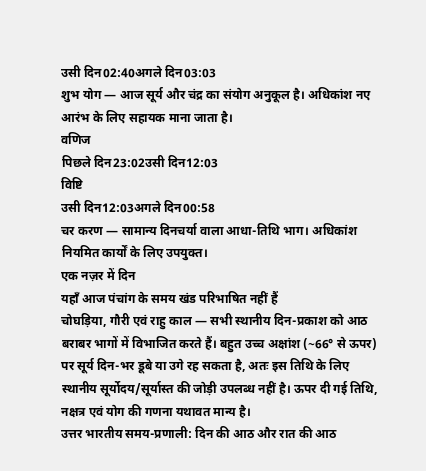उसी दिन02:40अगले दिन03:03
शुभ योग — आज सूर्य और चंद्र का संयोग अनुकूल है। अधिकांश नए आरंभ के लिए सहायक माना जाता है।
वणिज
पिछले दिन23:02उसी दिन12:03
विष्टि
उसी दिन12:03अगले दिन00:58
चर करण — सामान्य दिनचर्या वाला आधा-तिथि भाग। अधिकांश नियमित कार्यों के लिए उपयुक्त।
एक नज़र में दिन
यहाँ आज पंचांग के समय खंड परिभाषित नहीं हैं
चोघड़िया, गौरी एवं राहु काल — सभी स्थानीय दिन-प्रकाश को आठ बराबर भागों में विभाजित करते हैं। बहुत उच्च अक्षांश (~66° से ऊपर) पर सूर्य दिन-भर डूबे या उगे रह सकता है, अतः इस तिथि के लिए स्थानीय सूर्योदय/सूर्यास्त की जोड़ी उपलब्ध नहीं है। ऊपर दी गई तिथि, नक्षत्र एवं योग की गणना यथावत मान्य है।
उत्तर भारतीय समय-प्रणाली: दिन की आठ और रात की आठ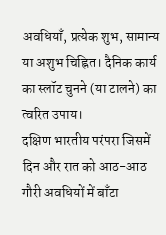अवधियाँ, प्रत्येक शुभ, सामान्य या अशुभ चिह्नित। दैनिक कार्य का स्लॉट चुनने (या टालने) का त्वरित उपाय।
दक्षिण भारतीय परंपरा जिसमें दिन और रात को आठ-आठ गौरी अवधियों में बाँटा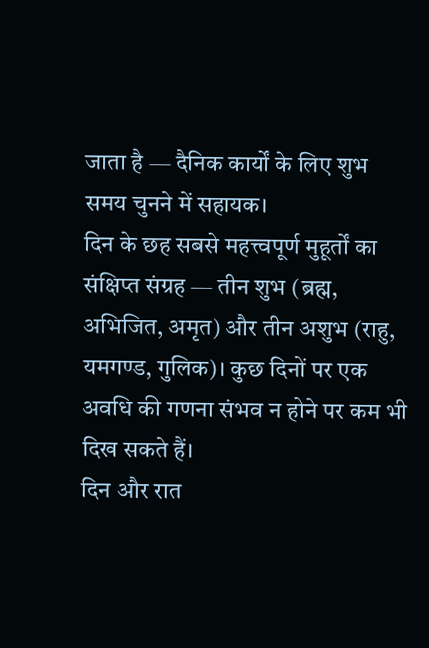जाता है — दैनिक कार्यों के लिए शुभ समय चुनने में सहायक।
दिन के छह सबसे महत्त्वपूर्ण मुहूर्तों का संक्षिप्त संग्रह — तीन शुभ (ब्रह्म, अभिजित, अमृत) और तीन अशुभ (राहु, यमगण्ड, गुलिक)। कुछ दिनों पर एक अवधि की गणना संभव न होने पर कम भी दिख सकते हैं।
दिन और रात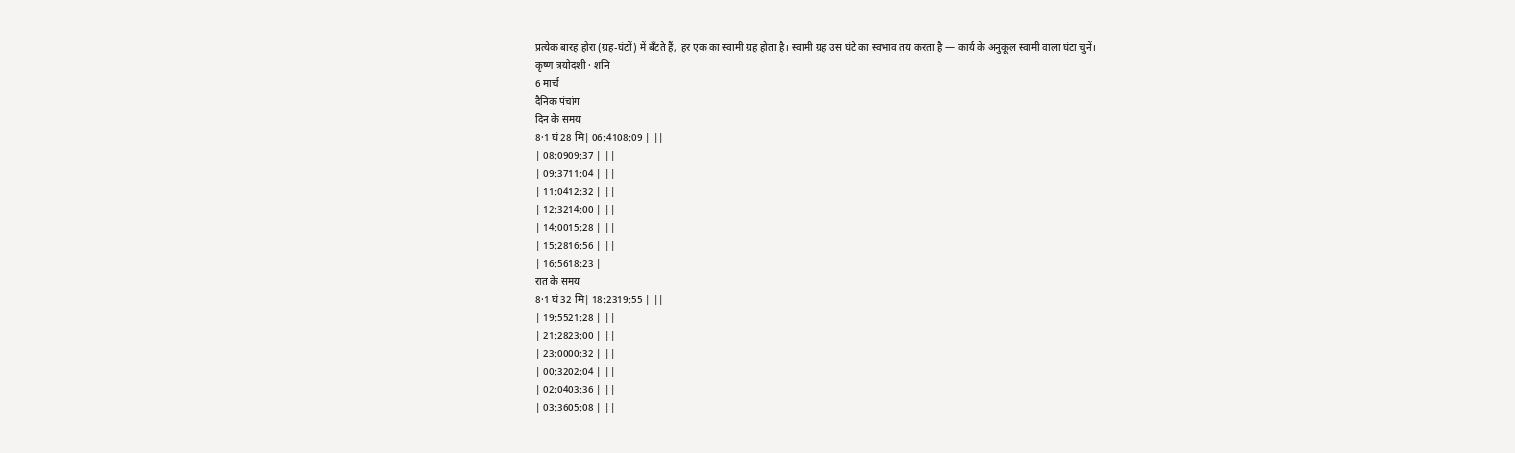प्रत्येक बारह होरा (ग्रह-घंटों) में बँटते हैं, हर एक का स्वामी ग्रह होता है। स्वामी ग्रह उस घंटे का स्वभाव तय करता है — कार्य के अनुकूल स्वामी वाला घंटा चुनें।
कृष्ण त्रयोदशी · शनि
6 मार्च
दैनिक पंचांग
दिन के समय
8·1 घं 28 मि| 06:4108:09 | ||
| 08:0909:37 | ||
| 09:3711:04 | ||
| 11:0412:32 | ||
| 12:3214:00 | ||
| 14:0015:28 | ||
| 15:2816:56 | ||
| 16:5618:23 |
रात के समय
8·1 घं 32 मि| 18:2319:55 | ||
| 19:5521:28 | ||
| 21:2823:00 | ||
| 23:0000:32 | ||
| 00:3202:04 | ||
| 02:0403:36 | ||
| 03:3605:08 | ||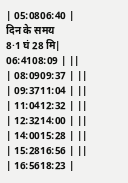| 05:0806:40 |
दिन के समय
8·1 घं 28 मि| 06:4108:09 | ||
| 08:0909:37 | ||
| 09:3711:04 | ||
| 11:0412:32 | ||
| 12:3214:00 | ||
| 14:0015:28 | ||
| 15:2816:56 | ||
| 16:5618:23 |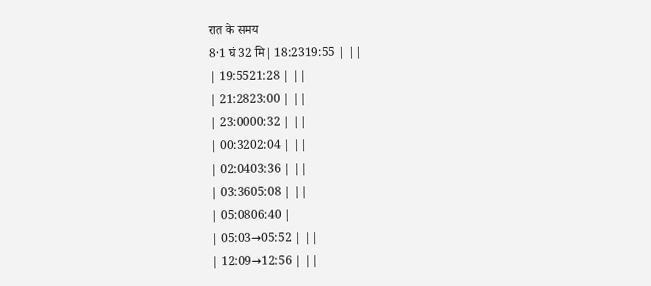रात के समय
8·1 घं 32 मि| 18:2319:55 | ||
| 19:5521:28 | ||
| 21:2823:00 | ||
| 23:0000:32 | ||
| 00:3202:04 | ||
| 02:0403:36 | ||
| 03:3605:08 | ||
| 05:0806:40 |
| 05:03→05:52 | ||
| 12:09→12:56 | ||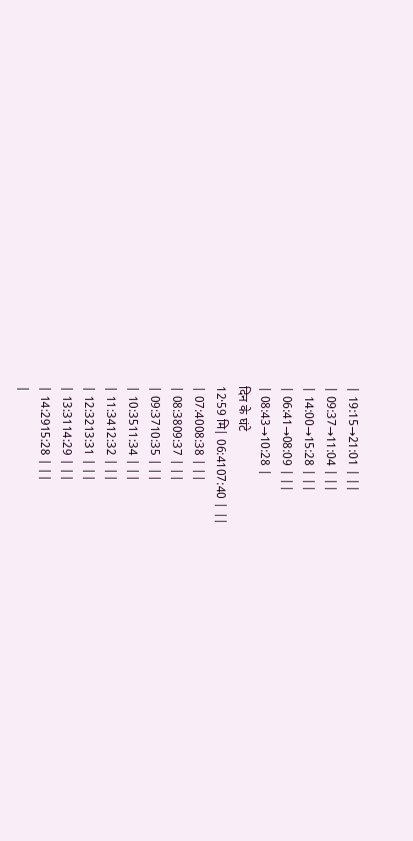| 19:15→21:01 | ||
| 09:37→11:04 | ||
| 14:00→15:28 | ||
| 06:41→08:09 | ||
| 08:43→10:28 |
दिन के घंटे
12·59 मि| 06:4107:40 | ||
| 07:4008:38 | ||
| 08:3809:37 | ||
| 09:3710:35 | ||
| 10:3511:34 | ||
| 11:3412:32 | ||
| 12:3213:31 | ||
| 13:3114:29 | ||
| 14:2915:28 | ||
|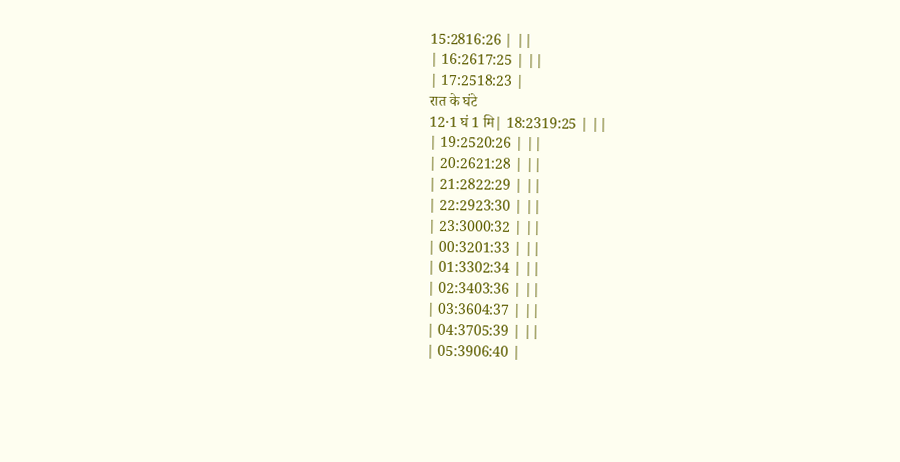15:2816:26 | ||
| 16:2617:25 | ||
| 17:2518:23 |
रात के घंटे
12·1 घं 1 मि| 18:2319:25 | ||
| 19:2520:26 | ||
| 20:2621:28 | ||
| 21:2822:29 | ||
| 22:2923:30 | ||
| 23:3000:32 | ||
| 00:3201:33 | ||
| 01:3302:34 | ||
| 02:3403:36 | ||
| 03:3604:37 | ||
| 04:3705:39 | ||
| 05:3906:40 |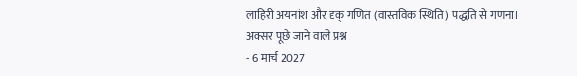लाहिरी अयनांश और दृक् गणित (वास्तविक स्थिति) पद्धति से गणना।
अक्सर पूछे जाने वाले प्रश्न
- 6 मार्च 2027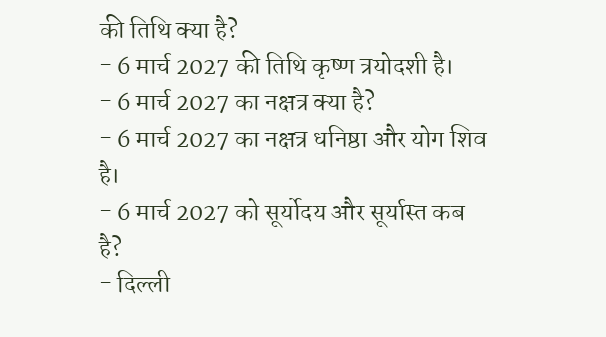की तिथि क्या है?
- 6 मार्च 2027 की तिथि कृष्ण त्रयोदशी है।
- 6 मार्च 2027 का नक्षत्र क्या है?
- 6 मार्च 2027 का नक्षत्र धनिष्ठा और योग शिव है।
- 6 मार्च 2027 को सूर्योदय और सूर्यास्त कब है?
- दिल्ली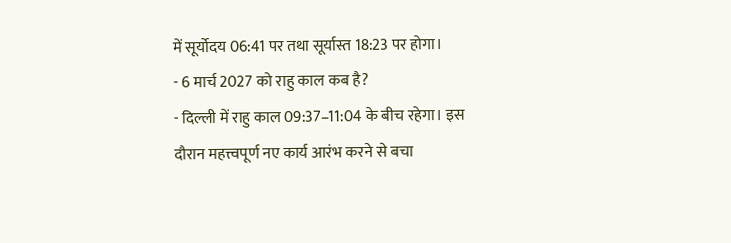में सूर्योदय 06:41 पर तथा सूर्यास्त 18:23 पर होगा।
- 6 मार्च 2027 को राहु काल कब है?
- दिल्ली में राहु काल 09:37–11:04 के बीच रहेगा। इस दौरान महत्त्वपूर्ण नए कार्य आरंभ करने से बचा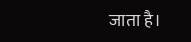जाता है।